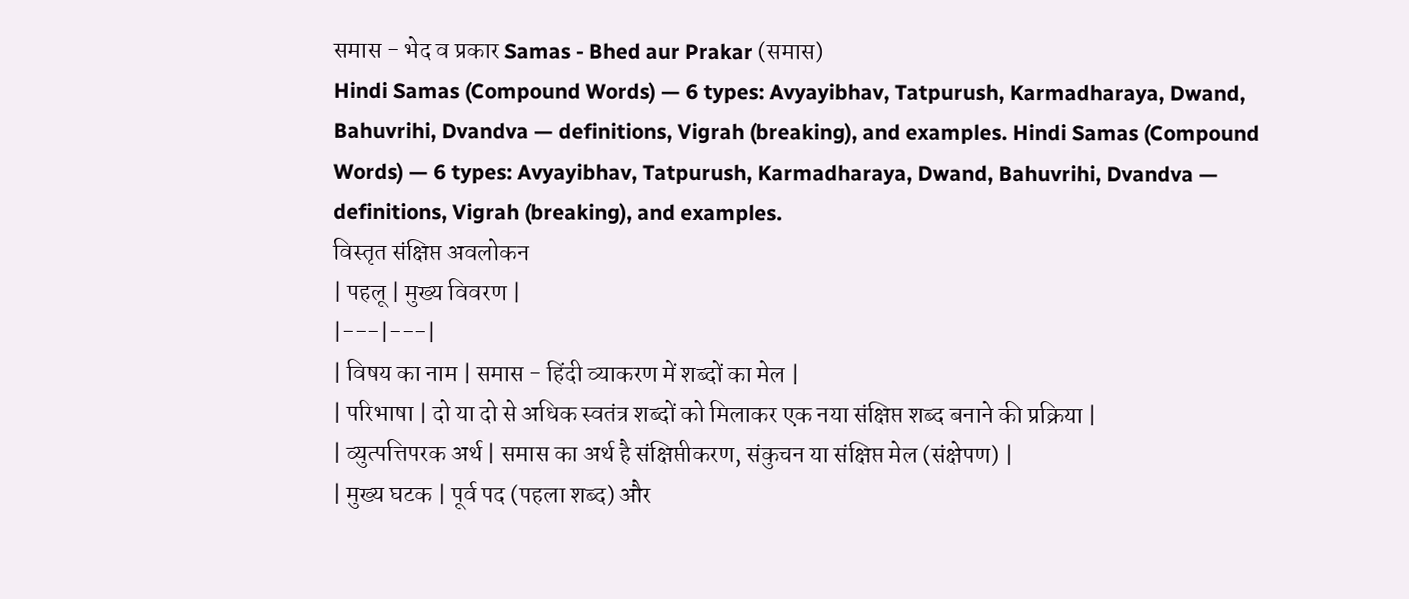समास - भेद व प्रकार Samas - Bhed aur Prakar (समास)
Hindi Samas (Compound Words) — 6 types: Avyayibhav, Tatpurush, Karmadharaya, Dwand, Bahuvrihi, Dvandva — definitions, Vigrah (breaking), and examples. Hindi Samas (Compound Words) — 6 types: Avyayibhav, Tatpurush, Karmadharaya, Dwand, Bahuvrihi, Dvandva — definitions, Vigrah (breaking), and examples.
विस्तृत संक्षिप्त अवलोकन
| पहलू | मुख्य विवरण |
|---|---|
| विषय का नाम | समास - हिंदी व्याकरण में शब्दों का मेल |
| परिभाषा | दो या दो से अधिक स्वतंत्र शब्दों को मिलाकर एक नया संक्षिप्त शब्द बनाने की प्रक्रिया |
| व्युत्पत्तिपरक अर्थ | समास का अर्थ है संक्षिप्तीकरण, संकुचन या संक्षिप्त मेल (संक्षेपण) |
| मुख्य घटक | पूर्व पद (पहला शब्द) और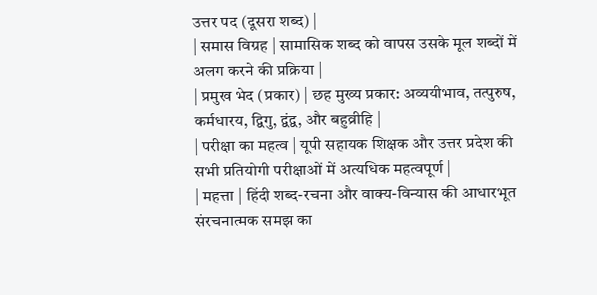उत्तर पद (दूसरा शब्द) |
| समास विग्रह | सामासिक शब्द को वापस उसके मूल शब्दों में अलग करने की प्रक्रिया |
| प्रमुख भेद (प्रकार) | छह मुख्य प्रकार: अव्ययीभाव, तत्पुरुष, कर्मधारय, द्विगु, द्वंद्व, और बहुव्रीहि |
| परीक्षा का महत्व | यूपी सहायक शिक्षक और उत्तर प्रदेश की सभी प्रतियोगी परीक्षाओं में अत्यधिक महत्वपूर्ण |
| महत्ता | हिंदी शब्द-रचना और वाक्य-विन्यास की आधारभूत संरचनात्मक समझ का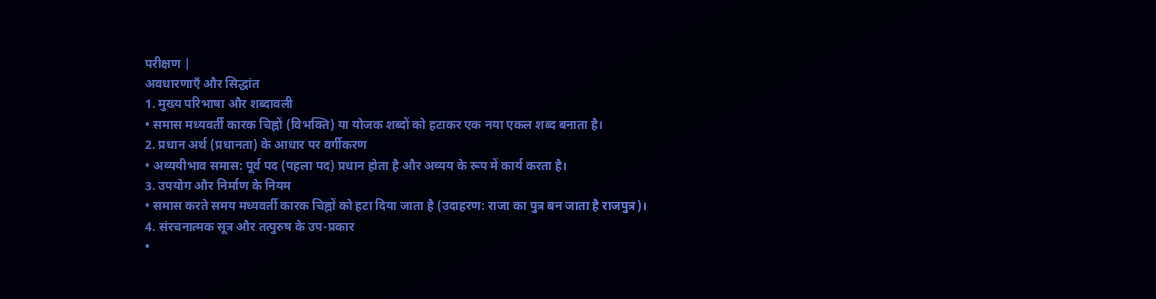परीक्षण |
अवधारणाएँ और सिद्धांत
1. मुख्य परिभाषा और शब्दावली
• समास मध्यवर्ती कारक चिह्नों (विभक्ति) या योजक शब्दों को हटाकर एक नया एकल शब्द बनाता है।
2. प्रधान अर्थ (प्रधानता) के आधार पर वर्गीकरण
• अव्ययीभाव समास: पूर्व पद (पहला पद) प्रधान होता है और अव्यय के रूप में कार्य करता है।
3. उपयोग और निर्माण के नियम
• समास करते समय मध्यवर्ती कारक चिह्नों को हटा दिया जाता है (उदाहरण: राजा का पुत्र बन जाता है राजपुत्र)।
4. संरचनात्मक सूत्र और तत्पुरुष के उप-प्रकार
•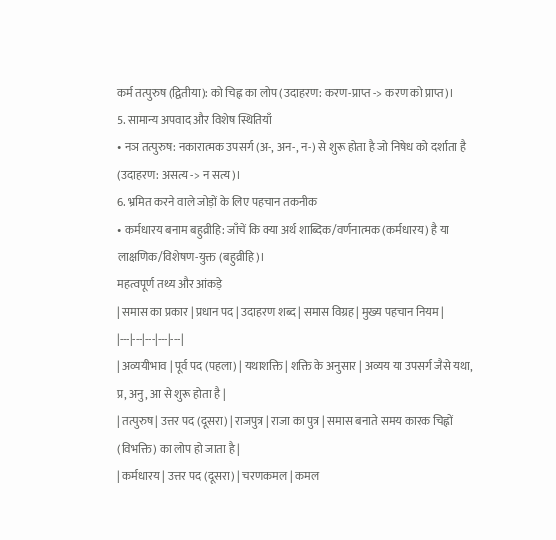कर्म तत्पुरुष (द्वितीया): को चिह्न का लोप (उदाहरण: करण-प्राप्त -> करण को प्राप्त)।
5. सामान्य अपवाद और विशेष स्थितियाँ
• नञ तत्पुरुष: नकारात्मक उपसर्ग (अ-, अन-, न-) से शुरू होता है जो निषेध को दर्शाता है (उदाहरण: असत्य -> न सत्य)।
6. भ्रमित करने वाले जोड़ों के लिए पहचान तकनीक
• कर्मधारय बनाम बहुव्रीहि: जाँचें कि क्या अर्थ शाब्दिक/वर्णनात्मक (कर्मधारय) है या लाक्षणिक/विशेषण-युक्त (बहुव्रीहि)।
महत्वपूर्ण तथ्य और आंकड़े
| समास का प्रकार | प्रधान पद | उदाहरण शब्द | समास विग्रह | मुख्य पहचान नियम |
|---|---|---|---|---|
| अव्ययीभाव | पूर्व पद (पहला) | यथाशक्ति | शक्ति के अनुसार | अव्यय या उपसर्ग जैसे यथा, प्र, अनु, आ से शुरू होता है |
| तत्पुरुष | उत्तर पद (दूसरा) | राजपुत्र | राजा का पुत्र | समास बनाते समय कारक चिह्नों (विभक्ति) का लोप हो जाता है |
| कर्मधारय | उत्तर पद (दूसरा) | चरणकमल | कमल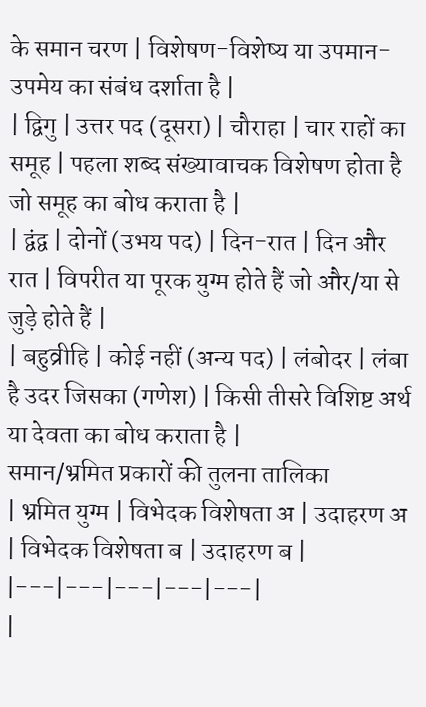के समान चरण | विशेषण-विशेष्य या उपमान-उपमेय का संबंध दर्शाता है |
| द्विगु | उत्तर पद (दूसरा) | चौराहा | चार राहों का समूह | पहला शब्द संख्यावाचक विशेषण होता है जो समूह का बोध कराता है |
| द्वंद्व | दोनों (उभय पद) | दिन-रात | दिन और रात | विपरीत या पूरक युग्म होते हैं जो और/या से जुड़े होते हैं |
| बहुव्रीहि | कोई नहीं (अन्य पद) | लंबोदर | लंबा है उदर जिसका (गणेश) | किसी तीसरे विशिष्ट अर्थ या देवता का बोध कराता है |
समान/भ्रमित प्रकारों की तुलना तालिका
| भ्रमित युग्म | विभेदक विशेषता अ | उदाहरण अ | विभेदक विशेषता ब | उदाहरण ब |
|---|---|---|---|---|
|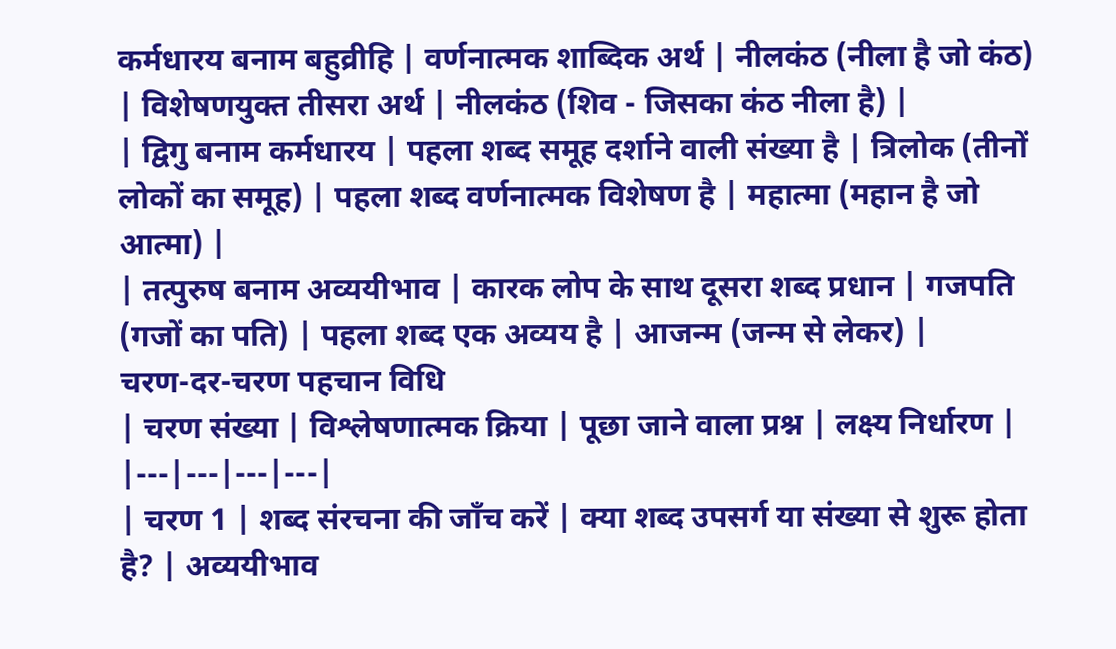कर्मधारय बनाम बहुव्रीहि | वर्णनात्मक शाब्दिक अर्थ | नीलकंठ (नीला है जो कंठ) | विशेषणयुक्त तीसरा अर्थ | नीलकंठ (शिव - जिसका कंठ नीला है) |
| द्विगु बनाम कर्मधारय | पहला शब्द समूह दर्शाने वाली संख्या है | त्रिलोक (तीनों लोकों का समूह) | पहला शब्द वर्णनात्मक विशेषण है | महात्मा (महान है जो आत्मा) |
| तत्पुरुष बनाम अव्ययीभाव | कारक लोप के साथ दूसरा शब्द प्रधान | गजपति (गजों का पति) | पहला शब्द एक अव्यय है | आजन्म (जन्म से लेकर) |
चरण-दर-चरण पहचान विधि
| चरण संख्या | विश्लेषणात्मक क्रिया | पूछा जाने वाला प्रश्न | लक्ष्य निर्धारण |
|---|---|---|---|
| चरण 1 | शब्द संरचना की जाँच करें | क्या शब्द उपसर्ग या संख्या से शुरू होता है? | अव्ययीभाव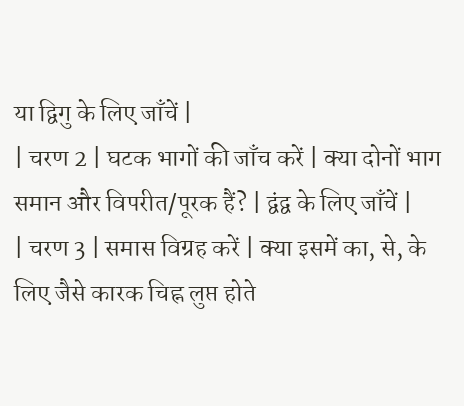या द्विगु के लिए जाँचें |
| चरण 2 | घटक भागों की जाँच करें | क्या दोनों भाग समान और विपरीत/पूरक हैं? | द्वंद्व के लिए जाँचें |
| चरण 3 | समास विग्रह करें | क्या इसमें का, से, के लिए जैसे कारक चिह्न लुप्त होते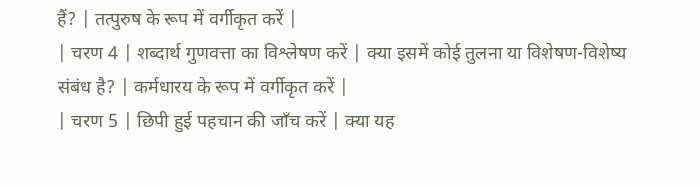हैं? | तत्पुरुष के रूप में वर्गीकृत करें |
| चरण 4 | शब्दार्थ गुणवत्ता का विश्लेषण करें | क्या इसमें कोई तुलना या विशेषण-विशेष्य संबंध है? | कर्मधारय के रूप में वर्गीकृत करें |
| चरण 5 | छिपी हुई पहचान की जाँच करें | क्या यह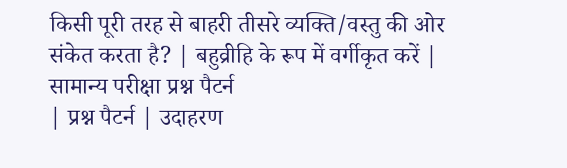किसी पूरी तरह से बाहरी तीसरे व्यक्ति/वस्तु की ओर संकेत करता है? | बहुव्रीहि के रूप में वर्गीकृत करें |
सामान्य परीक्षा प्रश्न पैटर्न
| प्रश्न पैटर्न | उदाहरण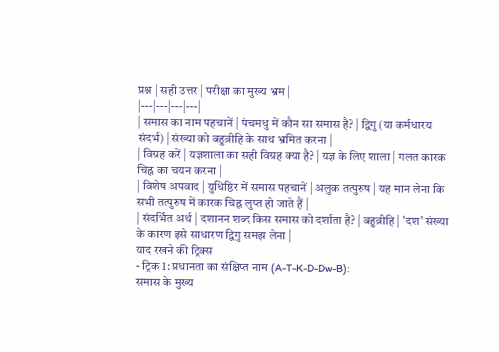प्रश्न | सही उत्तर | परीक्षा का मुख्य भ्रम |
|---|---|---|---|
| समास का नाम पहचानें | पंचमधु में कौन सा समास है? | द्विगु (या कर्मधारय संदर्भ) | संख्या को बहुव्रीहि के साथ भ्रमित करना |
| विग्रह करें | यज्ञशाला का सही विग्रह क्या है? | यज्ञ के लिए शाला | गलत कारक चिह्न का चयन करना |
| विशेष अपवाद | युधिष्ठिर में समास पहचानें | अलुक तत्पुरुष | यह मान लेना कि सभी तत्पुरुष में कारक चिह्न लुप्त हो जाते हैं |
| संदर्भित अर्थ | दशानन शब्द किस समास को दर्शाता है? | बहुव्रीहि | 'दश' संख्या के कारण इसे साधारण द्विगु समझ लेना |
याद रखने की ट्रिक्स
- ट्रिक 1: प्रधानता का संक्षिप्त नाम (A-T-K-D-Dw-B):
समास के मुख्य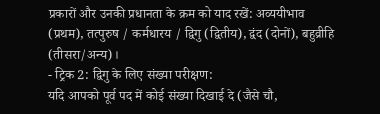प्रकारों और उनकी प्रधानता के क्रम को याद रखें: अव्ययीभाव (प्रथम), तत्पुरुष / कर्मधारय / द्विगु (द्वितीय), द्वंद (दोनों), बहुव्रीहि (तीसरा/अन्य)।
- ट्रिक 2: द्विगु के लिए संख्या परीक्षण:
यदि आपको पूर्व पद में कोई संख्या दिखाई दे (जैसे चौ,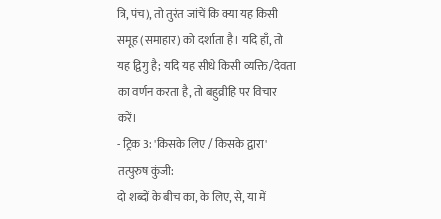त्रि, पंच), तो तुरंत जांचें कि क्या यह किसी समूह (समाहार) को दर्शाता है। यदि हाँ, तो यह द्विगु है; यदि यह सीधे किसी व्यक्ति/देवता का वर्णन करता है, तो बहुव्रीहि पर विचार करें।
- ट्रिक 3: 'किसके लिए / किसके द्वारा' तत्पुरुष कुंजी:
दो शब्दों के बीच का, के लिए, से, या में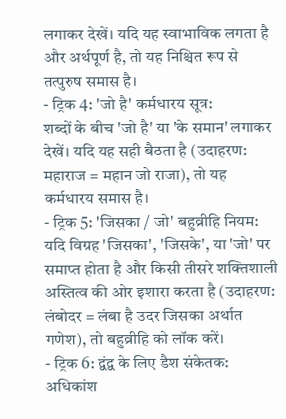लगाकर देखें। यदि यह स्वाभाविक लगता है और अर्थपूर्ण है, तो यह निश्चित रूप से तत्पुरुष समास है।
- ट्रिक 4: 'जो है' कर्मधारय सूत्र:
शब्दों के बीच 'जो है' या 'के समान' लगाकर देखें। यदि यह सही बैठता है (उदाहरण: महाराज = महान जो राजा), तो यह कर्मधारय समास है।
- ट्रिक 5: 'जिसका / जो' बहुव्रीहि नियम:
यदि विग्रह 'जिसका', 'जिसके', या 'जो' पर समाप्त होता है और किसी तीसरे शक्तिशाली अस्तित्व की ओर इशारा करता है (उदाहरण: लंबोदर = लंबा है उदर जिसका अर्थात गणेश), तो बहुव्रीहि को लॉक करें।
- ट्रिक 6: द्वंद्व के लिए डैश संकेतक:
अधिकांश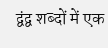द्वंद्व शब्दों में एक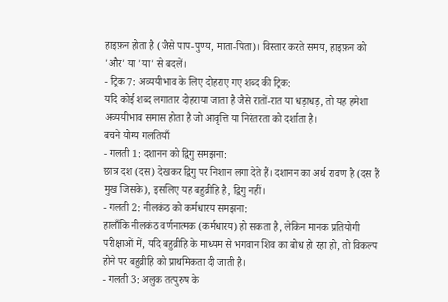हाइफ़न होता है (जैसे पाप-पुण्य, माता-पिता)। विस्तार करते समय, हाइफ़न को 'और' या 'या' से बदलें।
- ट्रिक 7: अव्ययीभाव के लिए दोहराए गए शब्द की ट्रिक:
यदि कोई शब्द लगातार दोहराया जाता है जैसे रातों-रात या धड़ाधड़, तो यह हमेशा अव्ययीभाव समास होता है जो आवृत्ति या निरंतरता को दर्शाता है।
बचने योग्य गलतियाँ
- गलती 1: दशानन को द्विगु समझना:
छात्र दश (दस) देखकर द्विगु पर निशान लगा देते हैं। दशानन का अर्थ रावण है (दस हैं मुख जिसके), इसलिए यह बहुव्रीहि है, द्विगु नहीं।
- गलती 2: नीलकंठ को कर्मधारय समझना:
हालाँकि नीलकंठ वर्णनात्मक (कर्मधारय) हो सकता है, लेकिन मानक प्रतियोगी परीक्षाओं में, यदि बहुव्रीहि के माध्यम से भगवान शिव का बोध हो रहा हो, तो विकल्प होने पर बहुव्रीहि को प्राथमिकता दी जाती है।
- गलती 3: अलुक तत्पुरुष के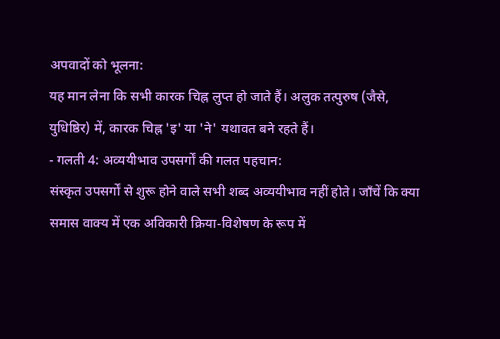अपवादों को भूलना:
यह मान लेना कि सभी कारक चिह्न लुप्त हो जाते हैं। अलुक तत्पुरुष (जैसे, युधिष्ठिर) में, कारक चिह्न 'इ' या 'ने' यथावत बने रहते हैं।
- गलती 4: अव्ययीभाव उपसर्गों की गलत पहचान:
संस्कृत उपसर्गों से शुरू होने वाले सभी शब्द अव्ययीभाव नहीं होते। जाँचें कि क्या समास वाक्य में एक अविकारी क्रिया-विशेषण के रूप में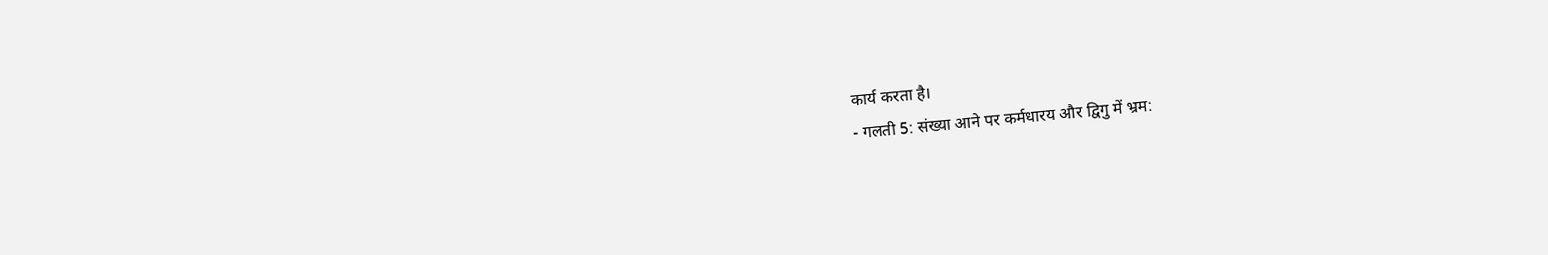कार्य करता है।
- गलती 5: संख्या आने पर कर्मधारय और द्विगु में भ्रम: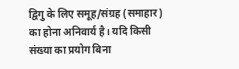द्विगु के लिए समूह/संग्रह (समाहार) का होना अनिवार्य है। यदि किसी संख्या का प्रयोग बिना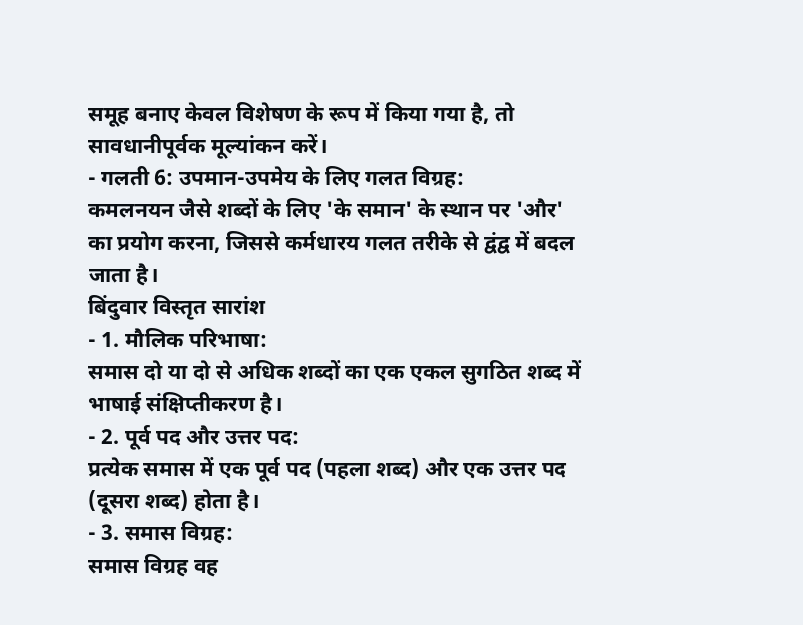समूह बनाए केवल विशेषण के रूप में किया गया है, तो सावधानीपूर्वक मूल्यांकन करें।
- गलती 6: उपमान-उपमेय के लिए गलत विग्रह:
कमलनयन जैसे शब्दों के लिए 'के समान' के स्थान पर 'और' का प्रयोग करना, जिससे कर्मधारय गलत तरीके से द्वंद्व में बदल जाता है।
बिंदुवार विस्तृत सारांश
- 1. मौलिक परिभाषा:
समास दो या दो से अधिक शब्दों का एक एकल सुगठित शब्द में भाषाई संक्षिप्तीकरण है।
- 2. पूर्व पद और उत्तर पद:
प्रत्येक समास में एक पूर्व पद (पहला शब्द) और एक उत्तर पद (दूसरा शब्द) होता है।
- 3. समास विग्रह:
समास विग्रह वह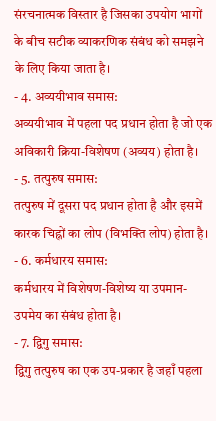संरचनात्मक विस्तार है जिसका उपयोग भागों के बीच सटीक व्याकरणिक संबंध को समझने के लिए किया जाता है।
- 4. अव्ययीभाव समास:
अव्ययीभाव में पहला पद प्रधान होता है जो एक अविकारी क्रिया-विशेषण (अव्यय) होता है।
- 5. तत्पुरुष समास:
तत्पुरुष में दूसरा पद प्रधान होता है और इसमें कारक चिह्नों का लोप (विभक्ति लोप) होता है।
- 6. कर्मधारय समास:
कर्मधारय में विशेषण-विशेष्य या उपमान-उपमेय का संबंध होता है।
- 7. द्विगु समास:
द्विगु तत्पुरुष का एक उप-प्रकार है जहाँ पहला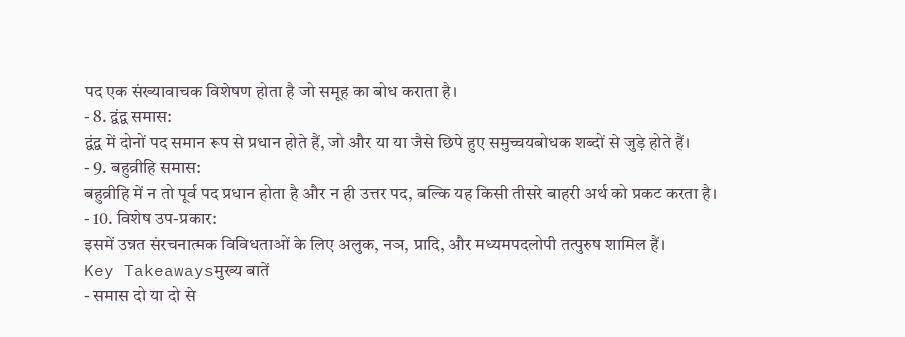पद एक संख्यावाचक विशेषण होता है जो समूह का बोध कराता है।
- 8. द्वंद्व समास:
द्वंद्व में दोनों पद समान रूप से प्रधान होते हैं, जो और या या जैसे छिपे हुए समुच्चयबोधक शब्दों से जुड़े होते हैं।
- 9. बहुव्रीहि समास:
बहुव्रीहि में न तो पूर्व पद प्रधान होता है और न ही उत्तर पद, बल्कि यह किसी तीसरे बाहरी अर्थ को प्रकट करता है।
- 10. विशेष उप-प्रकार:
इसमें उन्नत संरचनात्मक विविधताओं के लिए अलुक, नञ, प्रादि, और मध्यमपदलोपी तत्पुरुष शामिल हैं।
Key Takeawaysमुख्य बातें
- समास दो या दो से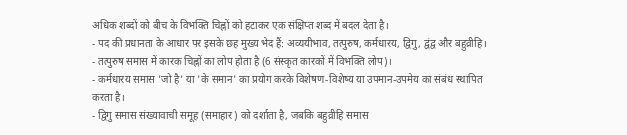अधिक शब्दों को बीच के विभक्ति चिह्नों को हटाकर एक संक्षिप्त शब्द में बदल देता है।
- पद की प्रधानता के आधार पर इसके छह मुख्य भेद हैं: अव्ययीभाव, तत्पुरुष, कर्मधारय, द्विगु, द्वंद्व और बहुव्रीहि।
- तत्पुरुष समास में कारक चिह्नों का लोप होता है (6 संस्कृत कारकों में विभक्ति लोप)।
- कर्मधारय समास 'जो है' या 'के समान' का प्रयोग करके विशेषण-विशेष्य या उपमान-उपमेय का संबंध स्थापित करता है।
- द्विगु समास संख्यावाची समूह (समाहार) को दर्शाता है, जबकि बहुव्रीहि समास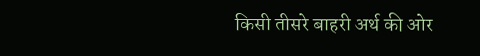किसी तीसरे बाहरी अर्थ की ओर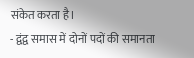संकेत करता है।
- द्वंद्व समास में दोनों पदों की समानता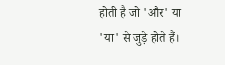होती है जो 'और' या 'या' से जुड़े होते हैं।